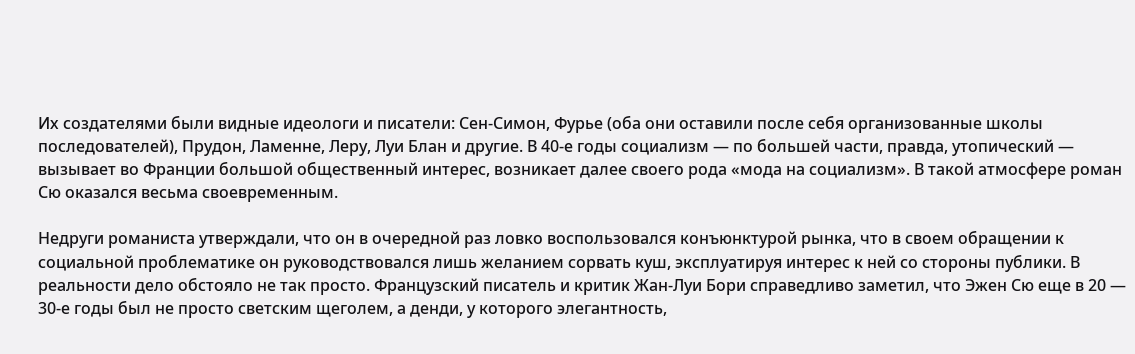Их создателями были видные идеологи и писатели: Сен-Симон, Фурье (оба они оставили после себя организованные школы последователей), Прудон, Ламенне, Леру, Луи Блан и другие. В 40-е годы социализм — по большей части, правда, утопический — вызывает во Франции большой общественный интерес, возникает далее своего рода «мода на социализм». В такой атмосфере роман Сю оказался весьма своевременным.

Недруги романиста утверждали, что он в очередной раз ловко воспользовался конъюнктурой рынка, что в своем обращении к социальной проблематике он руководствовался лишь желанием сорвать куш, эксплуатируя интерес к ней со стороны публики. В реальности дело обстояло не так просто. Французский писатель и критик Жан-Луи Бори справедливо заметил, что Эжен Сю еще в 20 — 30-е годы был не просто светским щеголем, а денди, у которого элегантность,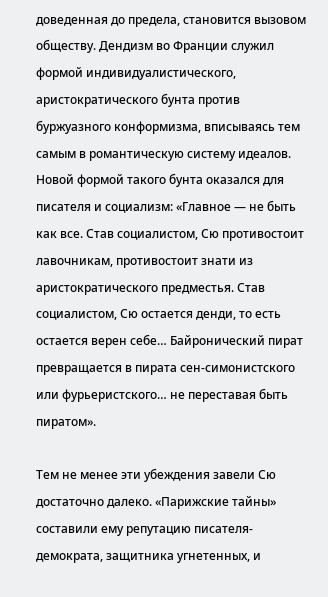доведенная до предела, становится вызовом обществу. Дендизм во Франции служил формой индивидуалистического, аристократического бунта против буржуазного конформизма, вписываясь тем самым в романтическую систему идеалов. Новой формой такого бунта оказался для писателя и социализм: «Главное — не быть как все. Став социалистом, Сю противостоит лавочникам, противостоит знати из аристократического предместья. Став социалистом, Сю остается денди, то есть остается верен себе… Байронический пират превращается в пирата сен-симонистского или фурьеристского… не переставая быть пиратом».

Тем не менее эти убеждения завели Сю достаточно далеко. «Парижские тайны» составили ему репутацию писателя-демократа, защитника угнетенных, и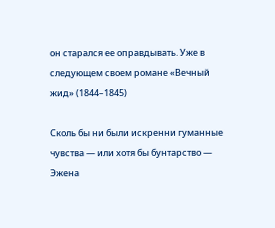он старался ее оправдывать. Уже в следующем своем романе «Вечный жид» (1844–1845)

Сколь бы ни были искренни гуманные чувства — или хотя бы бунтарство — Эжена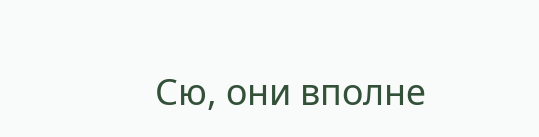Сю, они вполне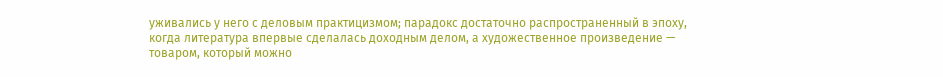уживались у него с деловым практицизмом; парадокс достаточно распространенный в эпоху, когда литература впервые сделалась доходным делом, а художественное произведение — товаром, который можно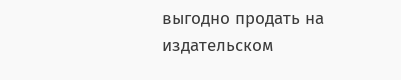выгодно продать на издательском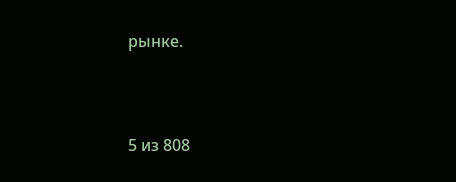рынке.



5 из 808